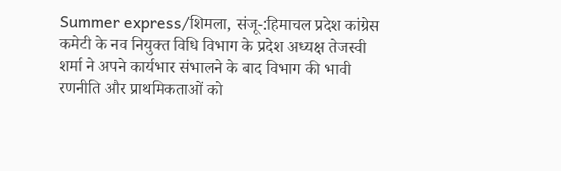Summer express/शिमला, संजू-:हिमाचल प्रदेश कांग्रेस कमेटी के नव नियुक्त विधि विभाग के प्रदेश अध्यक्ष तेजस्वी शर्मा ने अपने कार्यभार संभालने के बाद विभाग की भावी रणनीति और प्राथमिकताओं को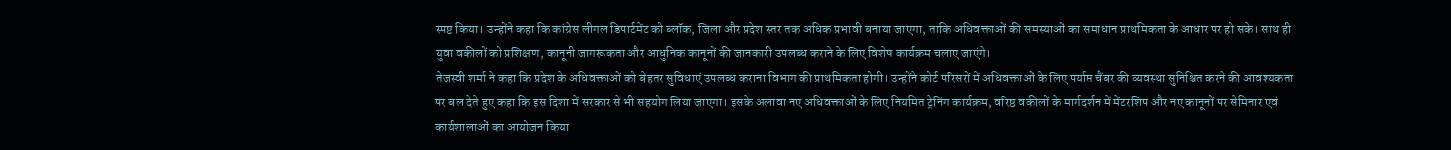स्पष्ट किया। उन्होंने कहा कि कांग्रेस लीगल डिपार्टमेंट को ब्लॉक, जिला और प्रदेश स्तर तक अधिक प्रभावी बनाया जाएगा, ताकि अधिवक्ताओं की समस्याओं का समाधान प्राथमिकता के आधार पर हो सके। साथ ही युवा वकीलों को प्रशिक्षण, कानूनी जागरूकता और आधुनिक कानूनों की जानकारी उपलब्ध कराने के लिए विशेष कार्यक्रम चलाए जाएंगे।
तेजस्वी शर्मा ने कहा कि प्रदेश के अधिवक्ताओं को बेहतर सुविधाएं उपलब्ध कराना विभाग की प्राथमिकता होगी। उन्होंने कोर्ट परिसरों में अधिवक्ताओं के लिए पर्याप्त चैंबर की व्यवस्था सुनिश्चित करने की आवश्यकता पर बल देते हुए कहा कि इस दिशा में सरकार से भी सहयोग लिया जाएगा। इसके अलावा नए अधिवक्ताओं के लिए नियमित ट्रेनिंग कार्यक्रम, वरिष्ठ वकीलों के मार्गदर्शन में मेंटरशिप और नए कानूनों पर सेमिनार एवं कार्यशालाओं का आयोजन किया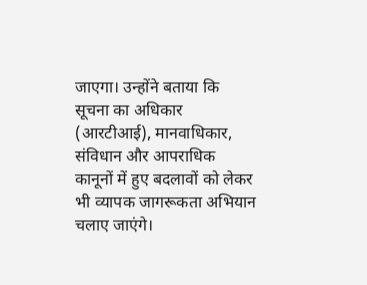जाएगा। उन्होंने बताया कि सूचना का अधिकार (आरटीआई), मानवाधिकार, संविधान और आपराधिक कानूनों में हुए बदलावों को लेकर भी व्यापक जागरूकता अभियान चलाए जाएंगे।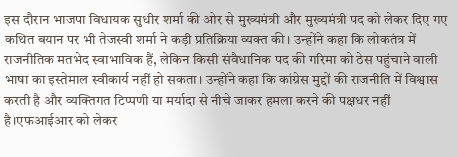इस दौरान भाजपा विधायक सुधीर शर्मा की ओर से मुख्यमंत्री और मुख्यमंत्री पद को लेकर दिए गए कथित बयान पर भी तेजस्वी शर्मा ने कड़ी प्रतिक्रिया व्यक्त की। उन्होंने कहा कि लोकतंत्र में राजनीतिक मतभेद स्वाभाविक हैं, लेकिन किसी संवैधानिक पद की गरिमा को ठेस पहुंचाने वाली भाषा का इस्तेमाल स्वीकार्य नहीं हो सकता। उन्होंने कहा कि कांग्रेस मुद्दों की राजनीति में विश्वास करती है और व्यक्तिगत टिप्पणी या मर्यादा से नीचे जाकर हमला करने की पक्षधर नहीं है।एफआईआर को लेकर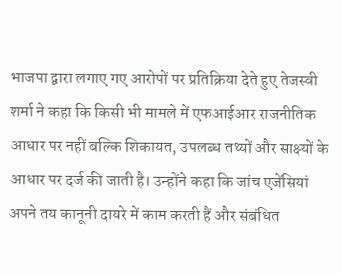भाजपा द्वारा लगाए गए आरोपों पर प्रतिक्रिया देते हुए तेजस्वी शर्मा ने कहा कि किसी भी मामले में एफआईआर राजनीतिक आधार पर नहीं बल्कि शिकायत, उपलब्ध तथ्यों और साक्ष्यों के आधार पर दर्ज की जाती है। उन्होंने कहा कि जांच एजेंसियां अपने तय कानूनी दायरे में काम करती हैं और संबंधित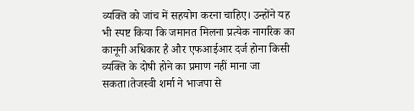व्यक्ति को जांच में सहयोग करना चाहिए। उन्होंने यह भी स्पष्ट किया कि जमानत मिलना प्रत्येक नागरिक का कानूनी अधिकार है और एफआईआर दर्ज होना किसी व्यक्ति के दोषी होने का प्रमाण नहीं माना जा सकता।तेजस्वी शर्मा ने भाजपा से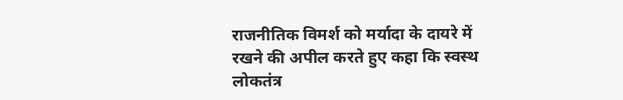राजनीतिक विमर्श को मर्यादा के दायरे में रखने की अपील करते हुए कहा कि स्वस्थ लोकतंत्र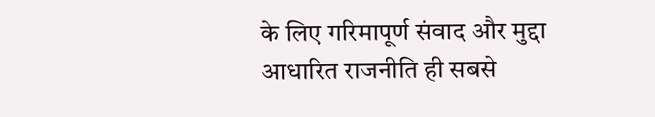के लिए गरिमापूर्ण संवाद और मुद्दा आधारित राजनीति ही सबसे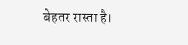बेहतर रास्ता है।